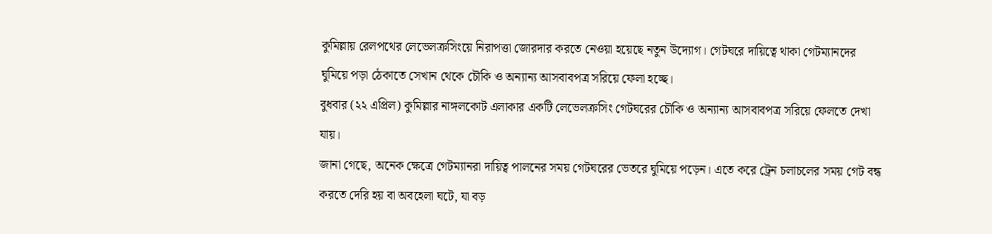কুমিল্লায় রেলপথের লেভেলক্রসিংয়ে নিরাপত্তা জোরদার করতে নেওয়া হয়েছে নতুন উদ্যোগ। গেটঘরে দায়িত্বে থাকা গেটম্যানদের ঘুমিয়ে পড়া ঠেকাতে সেখান থেকে চৌকি ও অন্যান্য আসবাবপত্র সরিয়ে ফেলা হচ্ছে।
বুধবার (২২ এপ্রিল) কুমিল্লার নাঙ্গলকোট এলাকার একটি লেভেলক্রসিং গেটঘরের চৌকি ও অন্যান্য আসবাবপত্র সরিয়ে ফেলতে দেখা যায়।
জানা গেছে, অনেক ক্ষেত্রে গেটম্যানরা দায়িত্ব পালনের সময় গেটঘরের ভেতরে ঘুমিয়ে পড়েন। এতে করে ট্রেন চলাচলের সময় গেট বন্ধ করতে দেরি হয় বা অবহেলা ঘটে, যা বড়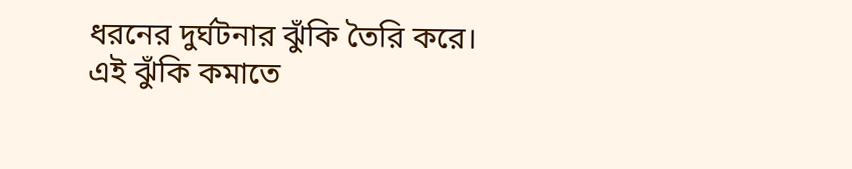ধরনের দুর্ঘটনার ঝুঁকি তৈরি করে।
এই ঝুঁকি কমাতে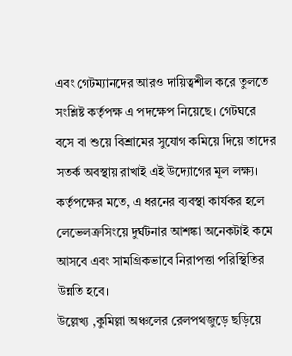এবং গেটম্যানদের আরও দায়িত্বশীল করে তুলতে সংশ্লিষ্ট কর্তৃপক্ষ এ পদক্ষেপ নিয়েছে। গেটঘরে বসে বা শুয়ে বিশ্রামের সুযোগ কমিয়ে দিয়ে তাদের সতর্ক অবস্থায় রাখাই এই উদ্যোগের মূল লক্ষ্য।
কর্তৃপক্ষের মতে, এ ধরনের ব্যবস্থা কার্যকর হলে লেভেলক্রসিংয়ে দুর্ঘটনার আশঙ্কা অনেকটাই কমে আসবে এবং সামগ্রিকভাবে নিরাপত্তা পরিস্থিতির উন্নতি হবে।
উল্লেখ্য ,কুমিল্লা অঞ্চলের রেলপথজুড়ে ছড়িয়ে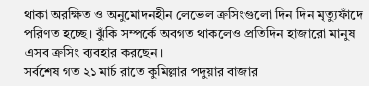থাকা অরক্ষিত ও অনুমোদনহীন লেভেল ক্রসিংগুলো দিন দিন মৃত্যুফাঁদে পরিণত হচ্ছে। ঝুঁকি সম্পর্কে অবগত থাকলেও প্রতিদিন হাজারো মানুষ এসব ক্রসিং ব্যবহার করছেন।
সর্বশেষ গত ২১ মার্চ রাতে কুমিল্লার পদুয়ার বাজার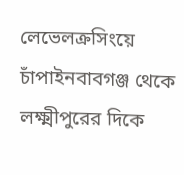লেভেলক্রসিংয়ে চাঁপাইনবাবগঞ্জ থেকে লক্ষ্মীপুরের দিকে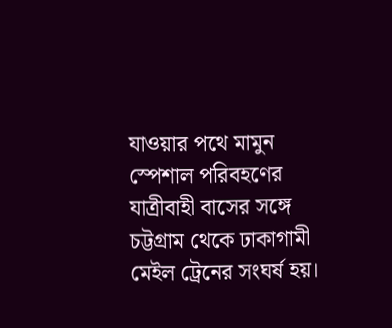যাওয়ার পথে মামুন স্পেশাল পরিবহণের যাত্রীবাহী বাসের সঙ্গে চট্টগ্রাম থেকে ঢাকাগামী মেইল ট্রেনের সংঘর্ষ হয়।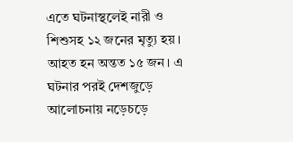এতে ঘটনাস্থলেই নারী ও শিশুসহ ১২ জনের মৃত্যু হয়। আহত হন অন্তত ১৫ জন। এ ঘটনার পরই দেশজুড়ে আলোচনায় নড়েচড়ে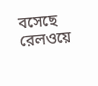বসেছে রেলওয়ে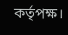কর্তৃপক্ষ।